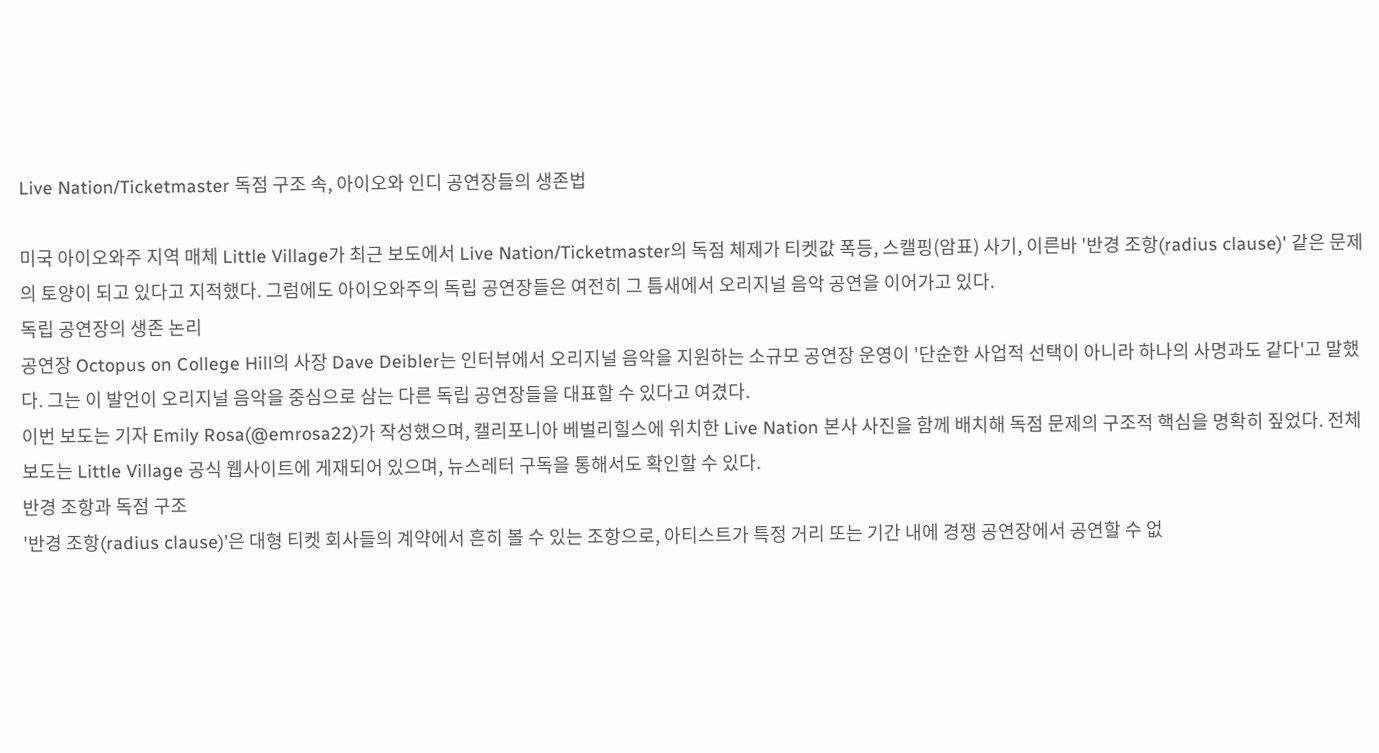Live Nation/Ticketmaster 독점 구조 속, 아이오와 인디 공연장들의 생존법

미국 아이오와주 지역 매체 Little Village가 최근 보도에서 Live Nation/Ticketmaster의 독점 체제가 티켓값 폭등, 스캘핑(암표) 사기, 이른바 '반경 조항(radius clause)' 같은 문제의 토양이 되고 있다고 지적했다. 그럼에도 아이오와주의 독립 공연장들은 여전히 그 틈새에서 오리지널 음악 공연을 이어가고 있다.
독립 공연장의 생존 논리
공연장 Octopus on College Hill의 사장 Dave Deibler는 인터뷰에서 오리지널 음악을 지원하는 소규모 공연장 운영이 '단순한 사업적 선택이 아니라 하나의 사명과도 같다'고 말했다. 그는 이 발언이 오리지널 음악을 중심으로 삼는 다른 독립 공연장들을 대표할 수 있다고 여겼다.
이번 보도는 기자 Emily Rosa(@emrosa22)가 작성했으며, 캘리포니아 베벌리힐스에 위치한 Live Nation 본사 사진을 함께 배치해 독점 문제의 구조적 핵심을 명확히 짚었다. 전체 보도는 Little Village 공식 웹사이트에 게재되어 있으며, 뉴스레터 구독을 통해서도 확인할 수 있다.
반경 조항과 독점 구조
'반경 조항(radius clause)'은 대형 티켓 회사들의 계약에서 흔히 볼 수 있는 조항으로, 아티스트가 특정 거리 또는 기간 내에 경쟁 공연장에서 공연할 수 없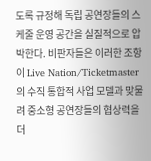도록 규정해 독립 공연장들의 스케줄 운영 공간을 실질적으로 압박한다. 비판자들은 이러한 조항이 Live Nation/Ticketmaster의 수직 통합적 사업 모델과 맞물려 중소형 공연장들의 협상력을 더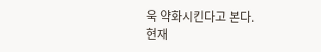욱 약화시킨다고 본다.
현재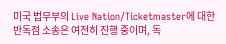미국 법무부의 Live Nation/Ticketmaster에 대한 반독점 소송은 여전히 진행 중이며, 독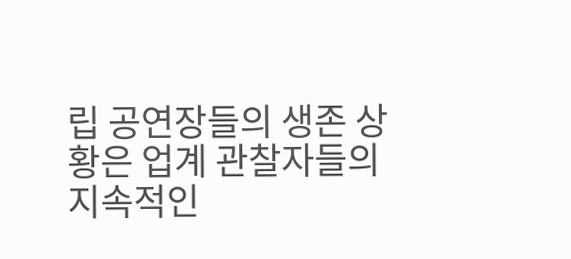립 공연장들의 생존 상황은 업계 관찰자들의 지속적인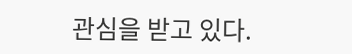관심을 받고 있다.